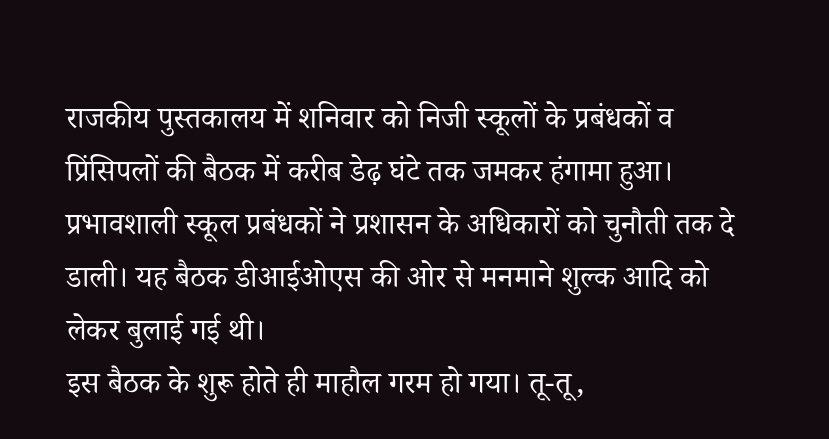राजकीय पुस्तकालय में शनिवार को निजी स्कूलों के प्रबंधकों व प्रिंसिपलों की बैठक में करीब डेढ़ घंटे तक जमकर हंगामा हुआ। प्रभावशाली स्कूल प्रबंधकों ने प्रशासन के अधिकारों को चुनौती तक दे डाली। यह बैठक डीआईओएस की ओर से मनमाने शुल्क आदि को लेकर बुलाई गई थी।
इस बैठक के शुरू होते ही माहौल गरम हो गया। तू-तू,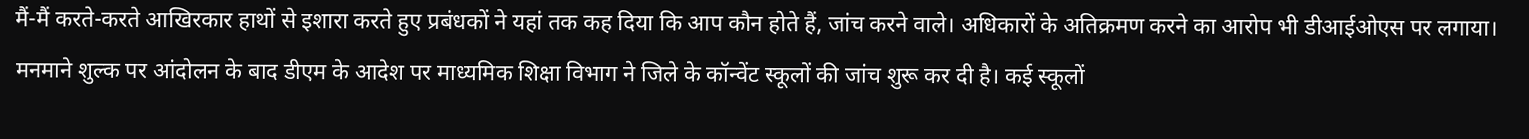मैं-मैं करते-करते आखिरकार हाथों से इशारा करते हुए प्रबंधकों ने यहां तक कह दिया कि आप कौन होते हैं, जांच करने वाले। अधिकारों के अतिक्रमण करने का आरोप भी डीआईओएस पर लगाया।
मनमाने शुल्क पर आंदोलन के बाद डीएम के आदेश पर माध्यमिक शिक्षा विभाग ने जिले के कॉन्वेंट स्कूलों की जांच शुरू कर दी है। कई स्कूलों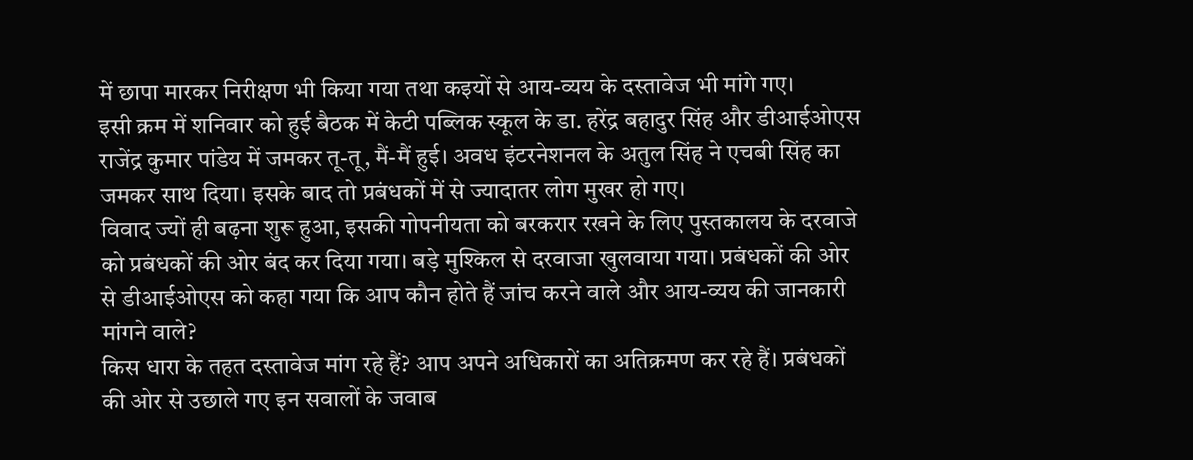में छापा मारकर निरीक्षण भी किया गया तथा कइयों से आय-व्यय के दस्तावेज भी मांगे गए।
इसी क्रम में शनिवार को हुई बैठक में केटी पब्लिक स्कूल के डा. हरेंद्र बहादुर सिंह और डीआईओएस राजेंद्र कुमार पांडेय में जमकर तू-तू, मैं-मैं हुई। अवध इंटरनेशनल के अतुल सिंह ने एचबी सिंह का जमकर साथ दिया। इसके बाद तो प्रबंधकों में से ज्यादातर लोग मुखर हो गए।
विवाद ज्यों ही बढ़ना शुरू हुआ, इसकी गोपनीयता को बरकरार रखने के लिए पुस्तकालय के दरवाजे को प्रबंधकों की ओर बंद कर दिया गया। बड़े मुश्किल से दरवाजा खुलवाया गया। प्रबंधकों की ओर से डीआईओएस को कहा गया कि आप कौन होते हैं जांच करने वाले और आय-व्यय की जानकारी मांगने वाले?
किस धारा के तहत दस्तावेज मांग रहे हैं? आप अपने अधिकारों का अतिक्रमण कर रहे हैं। प्रबंधकों की ओर से उछाले गए इन सवालों के जवाब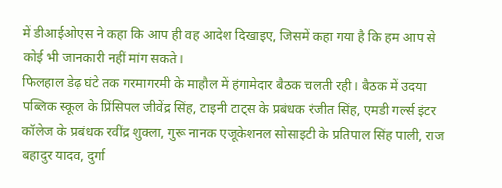में डीआईओएस ने कहा कि आप ही वह आदेश दिखाइए, जिसमें कहा गया है कि हम आप से कोई भी जानकारी नहीं मांग सकते।
फिलहाल डेढ़ घंटे तक गरमागरमी के माहौल में हंगामेदार बैठक चलती रही। बैठक में उदया पब्लिक स्कूल के प्रिंसिपल जीवेंद्र सिंह, टाइनी टाट्स के प्रबंधक रंजीत सिंह, एमडी गर्ल्स इंटर कॉलेज के प्रबंधक रवींद्र शुक्ला, गुरू नानक एजूकेशनल सोसाइटी के प्रतिपाल सिंह पाली, राज बहादुर यादव, दुर्गा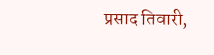प्रसाद तिवारी,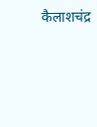कैलाशचंद्र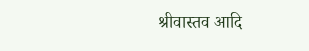श्रीवास्तव आदि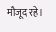मौजूद रहे।